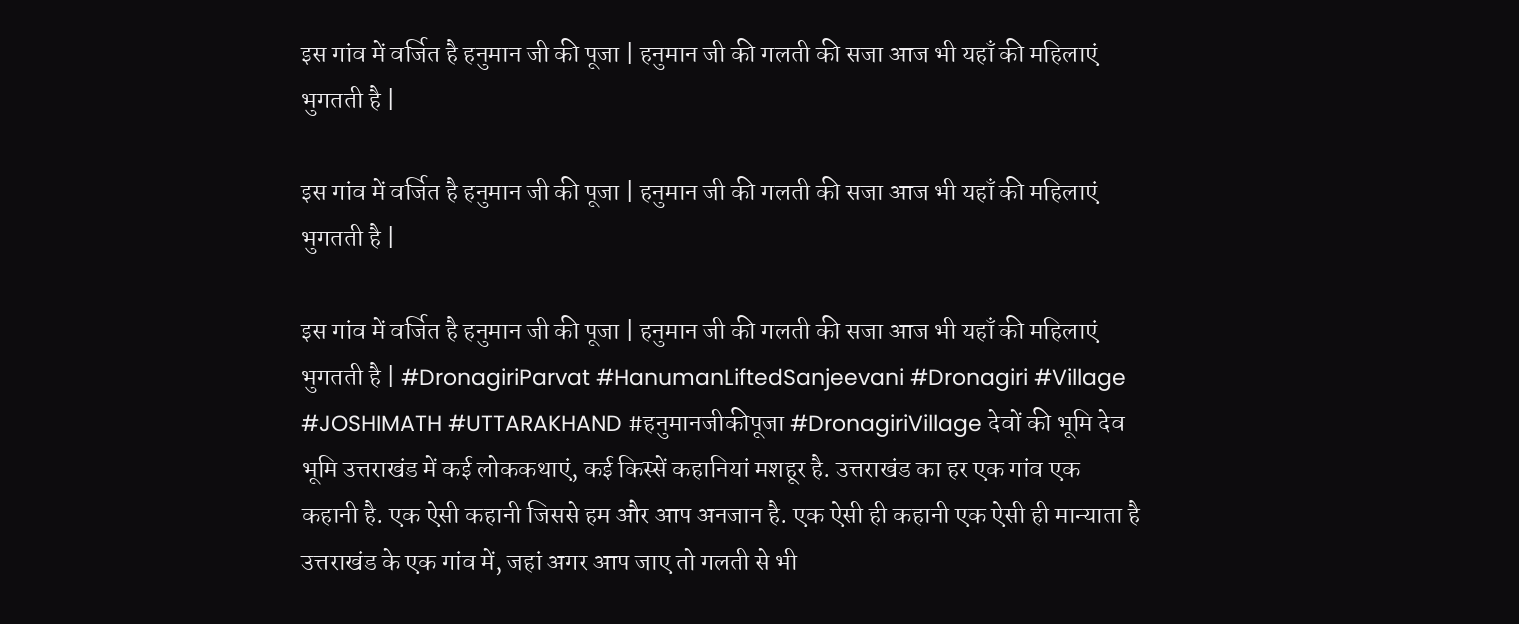इस गांव में वर्जित है हनुमान जी की पूजा | हनुमान जी की गलती की सजा आज भी यहाँ की महिलाएं भुगतती है |

इस गांव में वर्जित है हनुमान जी की पूजा | हनुमान जी की गलती की सजा आज भी यहाँ की महिलाएं भुगतती है |

इस गांव में वर्जित है हनुमान जी की पूजा | हनुमान जी की गलती की सजा आज भी यहाँ की महिलाएं भुगतती है | #DronagiriParvat #HanumanLiftedSanjeevani #Dronagiri #Village #JOSHIMATH #UTTARAKHAND #हनुमानजीकीपूजा #DronagiriVillage देवों की भूमि देव भूमि उत्तराखंड में कई लोककथाएं, कई किस्सें कहानियां मशहूर है. उत्तराखंड का हर एक गांव एक कहानी है. एक ऐसी कहानी जिससे हम और आप अनजान है. एक ऐसी ही कहानी एक ऐसी ही मान्याता है उत्तराखंड के एक गांव में, जहां अगर आप जाए तो गलती से भी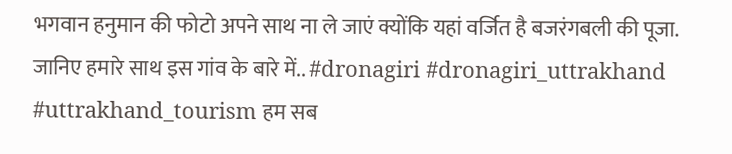भगवान हनुमान की फोटो अपने साथ ना ले जाएं क्योंकि यहां वर्जित है बजरंगबली की पूजा. जानिए हमारे साथ इस गांव के बारे में.. #dronagiri #dronagiri_uttrakhand #uttrakhand_tourism हम सब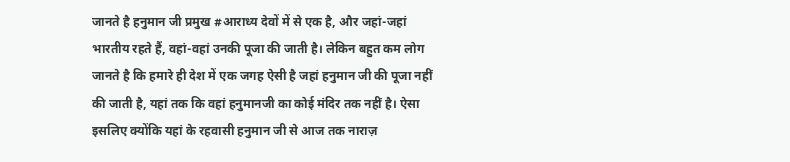जानते है हनुमान जी प्रमुख #आराध्य देवों में से एक है, और जहां-जहां भारतीय रहते हैं, वहां-वहां उनकी पूजा की जाती है। लेकिन बहुत कम लोग जानते है कि हमारे ही देश में एक जगह ऐसी है जहां हनुमान जी की पूजा नहीं की जाती है, यहां तक कि वहां हनुमानजी का कोई मंदिर तक नहीं है। ऐसा इसलिए क्योंकि यहां के रहवासी हनुमान जी से आज तक नाराज़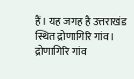हैं। यह जगह है उत्तराखंड स्थित द्रोणागिरि गांव। द्रोणागिरि गांव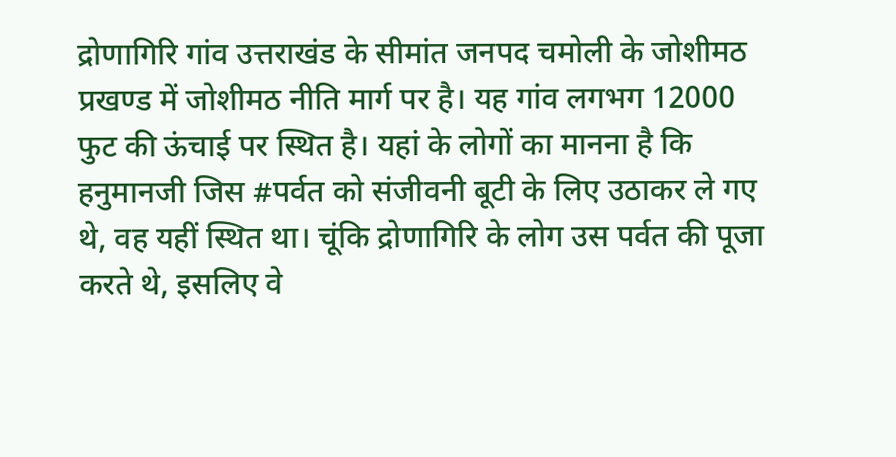द्रोणागिरि गांव उत्तराखंड के सीमांत जनपद चमोली के जोशीमठ प्रखण्ड में जोशीमठ नीति मार्ग पर है। यह गांव लगभग 12000 फुट की ऊंचाई पर स्थित है। यहां के लोगों का मानना है कि हनुमानजी जिस #पर्वत को संजीवनी बूटी के लिए उठाकर ले गए थे, वह यहीं स्थित था। चूंकि द्रोणागिरि के लोग उस पर्वत की पूजा करते थे, इसलिए वे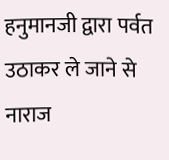हनुमानजी द्वारा पर्वत उठाकर ले जाने से नाराज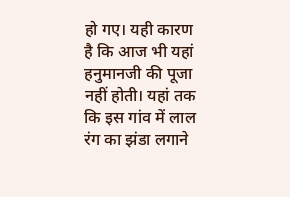हो गए। यही कारण है कि आज भी यहां हनुमानजी की पूजा नहीं होती। यहां तक कि इस गांव में लाल रंग का झंडा लगाने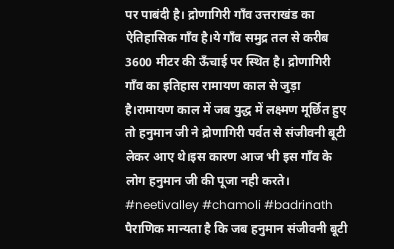पर पाबंदी है। द्रोणागिरी गाँव उत्तराखंड का ऐतिहासिक गाँव है।ये गाँव समुद्र तल से करीब 3600 मीटर की ऊँचाई पर स्थित है। द्रोणागिरी गाँव का इतिहास रामायण काल से जुड़ा है।रामायण काल में जब युद्ध में लक्ष्मण मूर्छित हुए तो हनुमान जी ने द्रोणागिरी पर्वत से संजीवनी बूटी लेकर आए थे।इस कारण आज भी इस गाँव के लोग हनुमान जी की पूजा नही करते। #neetivalley #chamoli #badrinath पैराणिक मान्यता है कि जब हनुमान संजीवनी बूटी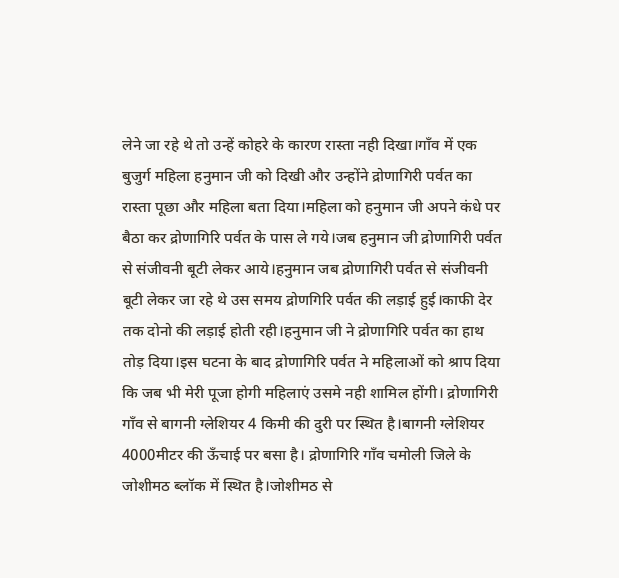लेने जा रहे थे तो उन्हें कोहरे के कारण रास्ता नही दिखा।गाँव में एक बुजुर्ग महिला हनुमान जी को दिखी और उन्होंने द्रोणागिरी पर्वत का रास्ता पूछा और महिला बता दिया।महिला को हनुमान जी अपने कंधे पर बैठा कर द्रोणागिरि पर्वत के पास ले गये।जब हनुमान जी द्रोणागिरी पर्वत से संजीवनी बूटी लेकर आये।हनुमान जब द्रोणागिरी पर्वत से संजीवनी बूटी लेकर जा रहे थे उस समय द्रोणगिरि पर्वत की लड़ाई हुई।काफी देर तक दोनो की लड़ाई होती रही।हनुमान जी ने द्रोणागिरि पर्वत का हाथ तोड़ दिया।इस घटना के बाद द्रोणागिरि पर्वत ने महिलाओं को श्राप दिया कि जब भी मेरी पूजा होगी महिलाएं उसमे नही शामिल होंगी। द्रोणागिरी गाँव से बागनी ग्लेशियर 4 किमी की दुरी पर स्थित है।बागनी ग्लेशियर 4000मीटर की ऊँचाई पर बसा है। द्रोणागिरि गाँव चमोली जिले के जोशीमठ ब्लॉक में स्थित है।जोशीमठ से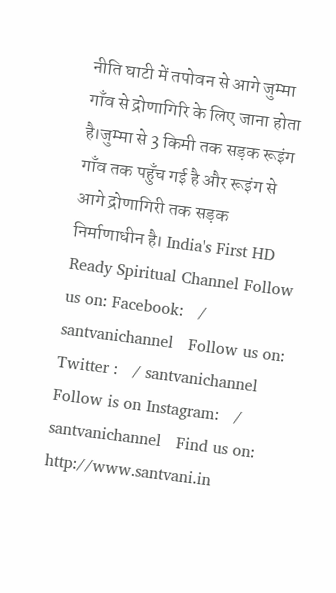नीति घाटी में तपोवन से आगे जुम्मा गाँव से द्रोणागिरि के लिए जाना होता है।जुम्मा से 3 किमी तक सड़क रूइंग गाँव तक पहुँच गई है और रूइंग से आगे द्रोणागिरी तक सड़क निर्माणाधीन है। India's First HD Ready Spiritual Channel Follow us on: Facebook:   / santvanichannel   Follow us on: Twitter :   / santvanichannel   Follow is on Instagram:   / santvanichannel   Find us on: http://www.santvani.in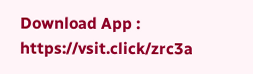Download App : https://vsit.click/zrc3a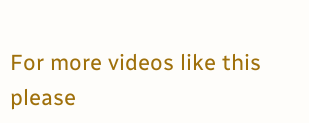For more videos like this please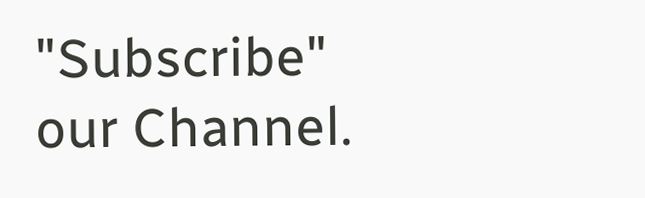"Subscribe" our Channel.